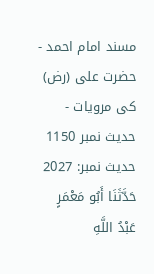مسند امام احمد - حضرت علی (رض) کی مرویات - حدیث نمبر 1150
حدیث نمبر: 2027
حَدَّثَنَا أَبُو مَعْمَرٍ عَبْدُ اللَّهِ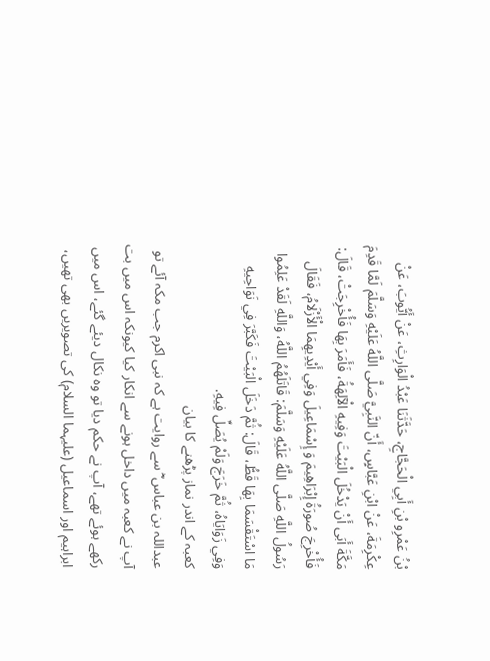بْنُ عَمْرِو بْنِ أَبِي الْحَجَّاجِ، حَدَّثَنَا عَبْدُ الْوَارِثِ، عَنْ أَيُّوبَ، عَنْ عِكْرِمَةَ، عَنْ ابْنِ عَبَّاسٍ، أَنّ النَّبِيَّ صَلَّى اللَّهُ عَلَيْهِ وَسَلَّمَ لَمَّا قَدِمَ مَكَّةَ أَبَى أَنْ يَدْخُلَ الْبَيْتَ وَفِيهِ الْآلِهَةُ، فَأَمَرَ بِهَا فَأُخْرِجَتْ، قَالَ: فَأُخْرِجَ صُورَةُ إِبْرَاهِيمَ وَ إِسْمَاعِيلَ وَفِي أَيْدِيهِمَا الْأَزْلَامُ، فَقَالَ رَسُولُ اللَّهِ صَلَّى اللَّهُ عَلَيْهِ وَسَلَّمَ: قَاتَلَهُمُ اللَّهُ، وَاللَّهِ لَقَدْ عَلِمُوا مَا اسْتَقْسَمَا بِهَا قَطُّ، قَالَ: ثُمَّ دَخَلَ الْبَيْتَ فَكَبَّرَ فِي نَوَاحِيهِ وَفِي زَوَايَاهُ، ثُمَّ خَرَجَ وَلَمْ يُصَلِّ فِيهِ.
کعبہ کے اندر نماز پڑھنے کا بیان
عبداللہ بن عباس ؓ سے روایت ہے کہ نبی اکرم جب مکہ آئے تو آپ نے کعبہ میں داخل ہونے سے انکار کیا کیونکہ اس میں بت رکھے ہوئے تھے، آپ نے حکم دیا تو وہ نکال دیئے گئے، اس میں ابراہیم اور اسماعیل (علیہما السلام) کی تصویریں بھی تھیں،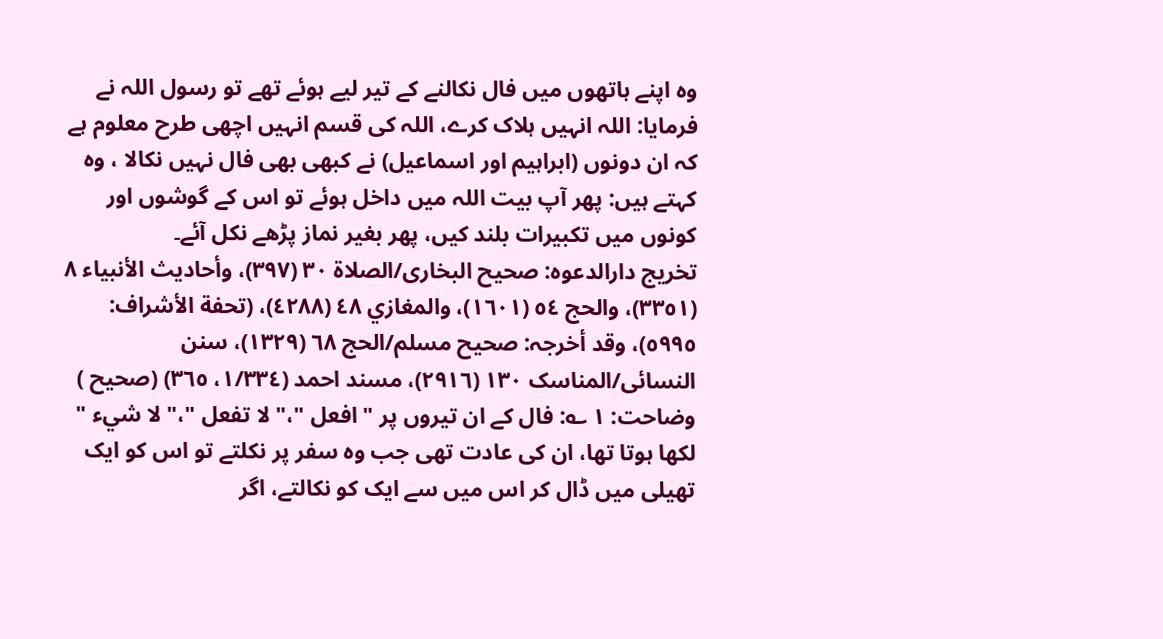وہ اپنے ہاتھوں میں فال نکالنے کے تیر لیے ہوئے تھے تو رسول اللہ نے فرمایا: اللہ انہیں ہلاک کرے، اللہ کی قسم انہیں اچھی طرح معلوم ہے کہ ان دونوں (ابراہیم اور اسماعیل) نے کبھی بھی فال نہیں نکالا ، وہ کہتے ہیں: پھر آپ بیت اللہ میں داخل ہوئے تو اس کے گوشوں اور کونوں میں تکبیرات بلند کیں، پھر بغیر نماز پڑھے نکل آئے۔
تخریج دارالدعوہ: صحیح البخاری/الصلاة ٣٠ (٣٩٧)، وأحادیث الأنبیاء ٨ (٣٣٥١)، والحج ٥٤ (١٦٠١)، والمغازي ٤٨ (٤٢٨٨)، (تحفة الأشراف: ٥٩٩٥)، وقد أخرجہ: صحیح مسلم/الحج ٦٨ (١٣٢٩)، سنن النسائی/المناسک ١٣٠ (٢٩١٦)، مسند احمد (١/٣٣٤، ٣٦٥) (صحیح )
وضاحت: ١ ؎: فال کے ان تیروں پر " افعل "،" لا تفعل "،" لا شيء " لکھا ہوتا تھا، ان کی عادت تھی جب وہ سفر پر نکلتے تو اس کو ایک تھیلی میں ڈال کر اس میں سے ایک کو نکالتے، اگر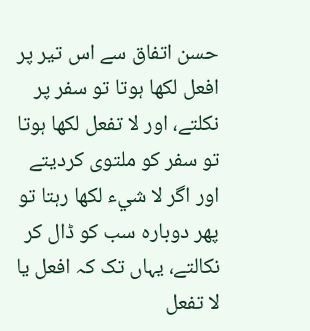حسن اتفاق سے اس تیر پر افعل لکھا ہوتا تو سفر پر نکلتے، اور لا تفعل لکھا ہوتا تو سفر کو ملتوی کردیتے اور اگر لا شيء لکھا رہتا تو پھر دوبارہ سب کو ڈال کر نکالتے، یہاں تک کہ افعل یا لا تفعل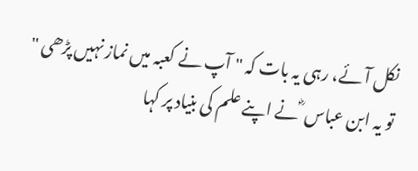نکل آئے، رہی یہ بات کہ " آپ نے کعبہ میں نماز نہیں پڑھی " تو یہ ابن عباس ؓ نے اپنے علم کی بنیاد پر کہا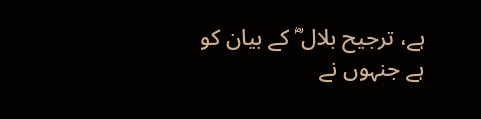ہے، ترجیح بلال ؓ کے بیان کو ہے جنہوں نے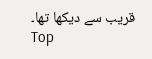قریب سے دیکھا تھا۔
Top